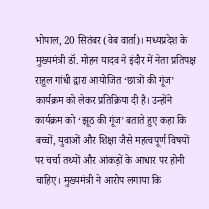भोपाल, 20 सितंबर (वेब वार्ता)। मध्यप्रदेश के मुख्यमंत्री डॉ. मोहन यादव ने इंदौर में नेता प्रतिपक्ष राहुल गांधी द्वारा आयोजित ‘छात्रों की गूंज’ कार्यक्रम को लेकर प्रतिक्रिया दी है। उन्होंने कार्यक्रम को ‘झूठ की गूंज’ बताते हुए कहा कि बच्चों, युवाओं और शिक्षा जैसे महत्वपूर्ण विषयों पर चर्चा तथ्यों और आंकड़ों के आधार पर होनी चाहिए। मुख्यमंत्री ने आरोप लगाया कि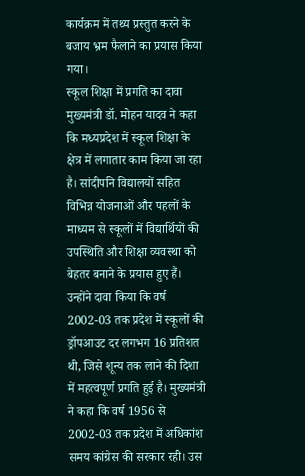कार्यक्रम में तथ्य प्रस्तुत करने के बजाय भ्रम फैलाने का प्रयास किया गया।
स्कूल शिक्षा में प्रगति का दावा
मुख्यमंत्री डॉ. मोहन यादव ने कहा कि मध्यप्रदेश में स्कूल शिक्षा के क्षेत्र में लगातार काम किया जा रहा है। सांदीपनि विद्यालयों सहित विभिन्न योजनाओं और पहलों के माध्यम से स्कूलों में विद्यार्थियों की उपस्थिति और शिक्षा व्यवस्था को बेहतर बनाने के प्रयास हुए हैं।
उन्होंने दावा किया कि वर्ष 2002-03 तक प्रदेश में स्कूलों की ड्रॉपआउट दर लगभग 16 प्रतिशत थी, जिसे शून्य तक लाने की दिशा में महत्वपूर्ण प्रगति हुई है। मुख्यमंत्री ने कहा कि वर्ष 1956 से 2002-03 तक प्रदेश में अधिकांश समय कांग्रेस की सरकार रही। उस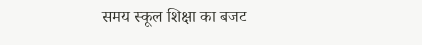समय स्कूल शिक्षा का बजट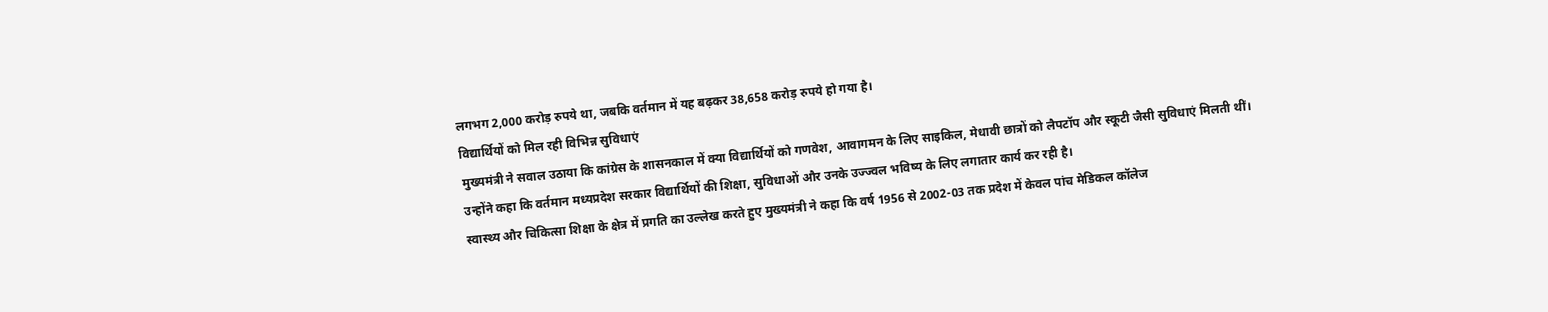लगभग 2,000 करोड़ रुपये था, जबकि वर्तमान में यह बढ़कर 38,658 करोड़ रुपये हो गया है।
विद्यार्थियों को मिल रही विभिन्न सुविधाएं
मुख्यमंत्री ने सवाल उठाया कि कांग्रेस के शासनकाल में क्या विद्यार्थियों को गणवेश, आवागमन के लिए साइकिल, मेधावी छात्रों को लैपटॉप और स्कूटी जैसी सुविधाएं मिलती थीं। उन्होंने कहा कि वर्तमान मध्यप्रदेश सरकार विद्यार्थियों की शिक्षा, सुविधाओं और उनके उज्ज्वल भविष्य के लिए लगातार कार्य कर रही है।
स्वास्थ्य और चिकित्सा शिक्षा के क्षेत्र में प्रगति का उल्लेख करते हुए मुख्यमंत्री ने कहा कि वर्ष 1956 से 2002-03 तक प्रदेश में केवल पांच मेडिकल कॉलेज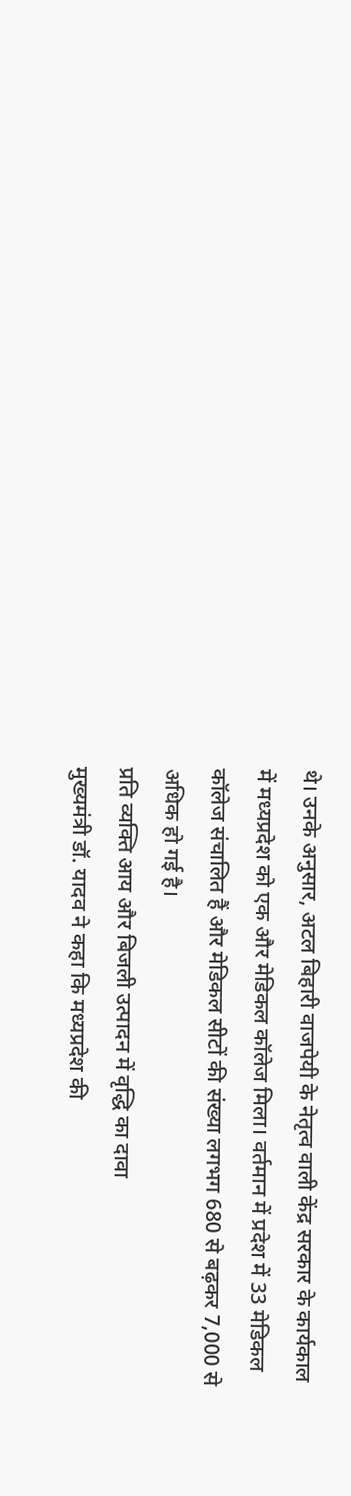थे। उनके अनुसार, अटल बिहारी वाजपेयी के नेतृत्व वाली केंद्र सरकार के कार्यकाल में मध्यप्रदेश को एक और मेडिकल कॉलेज मिला। वर्तमान में प्रदेश में 33 मेडिकल कॉलेज संचालित हैं और मेडिकल सीटों की संख्या लगभग 680 से बढ़कर 7,000 से अधिक हो गई है।
प्रति व्यक्ति आय और बिजली उत्पादन में वृद्धि का दावा
मुख्यमंत्री डॉ. यादव ने कहा कि मध्यप्रदेश की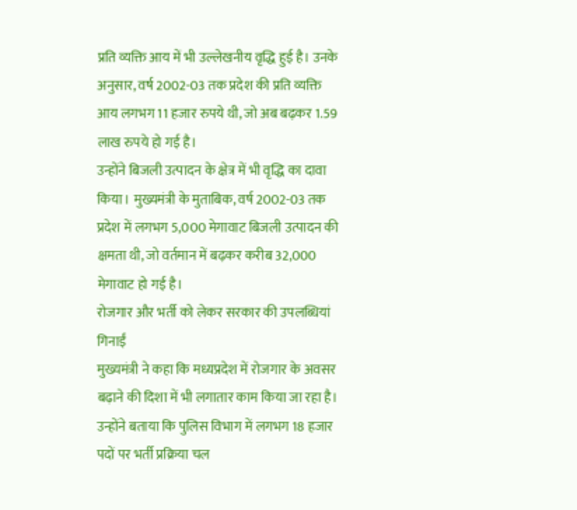प्रति व्यक्ति आय में भी उल्लेखनीय वृद्धि हुई है। उनके अनुसार, वर्ष 2002-03 तक प्रदेश की प्रति व्यक्ति आय लगभग 11 हजार रुपये थी, जो अब बढ़कर 1.59 लाख रुपये हो गई है।
उन्होंने बिजली उत्पादन के क्षेत्र में भी वृद्धि का दावा किया। मुख्यमंत्री के मुताबिक, वर्ष 2002-03 तक प्रदेश में लगभग 5,000 मेगावाट बिजली उत्पादन की क्षमता थी, जो वर्तमान में बढ़कर करीब 32,000 मेगावाट हो गई है।
रोजगार और भर्ती को लेकर सरकार की उपलब्धियां गिनाईं
मुख्यमंत्री ने कहा कि मध्यप्रदेश में रोजगार के अवसर बढ़ाने की दिशा में भी लगातार काम किया जा रहा है। उन्होंने बताया कि पुलिस विभाग में लगभग 18 हजार पदों पर भर्ती प्रक्रिया चल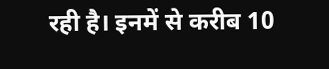रही है। इनमें से करीब 10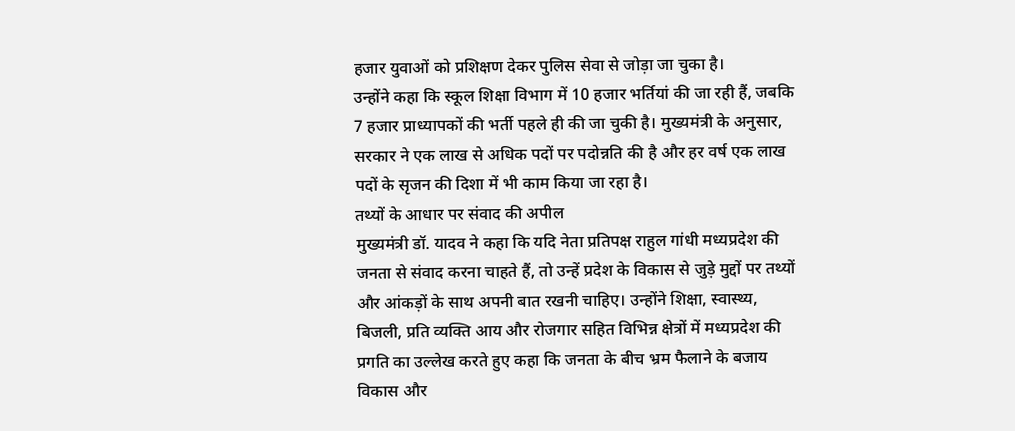हजार युवाओं को प्रशिक्षण देकर पुलिस सेवा से जोड़ा जा चुका है।
उन्होंने कहा कि स्कूल शिक्षा विभाग में 10 हजार भर्तियां की जा रही हैं, जबकि 7 हजार प्राध्यापकों की भर्ती पहले ही की जा चुकी है। मुख्यमंत्री के अनुसार, सरकार ने एक लाख से अधिक पदों पर पदोन्नति की है और हर वर्ष एक लाख पदों के सृजन की दिशा में भी काम किया जा रहा है।
तथ्यों के आधार पर संवाद की अपील
मुख्यमंत्री डॉ. यादव ने कहा कि यदि नेता प्रतिपक्ष राहुल गांधी मध्यप्रदेश की जनता से संवाद करना चाहते हैं, तो उन्हें प्रदेश के विकास से जुड़े मुद्दों पर तथ्यों और आंकड़ों के साथ अपनी बात रखनी चाहिए। उन्होंने शिक्षा, स्वास्थ्य, बिजली, प्रति व्यक्ति आय और रोजगार सहित विभिन्न क्षेत्रों में मध्यप्रदेश की प्रगति का उल्लेख करते हुए कहा कि जनता के बीच भ्रम फैलाने के बजाय विकास और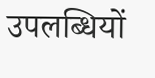उपलब्धियों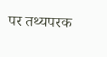पर तथ्यपरक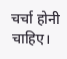चर्चा होनी चाहिए।